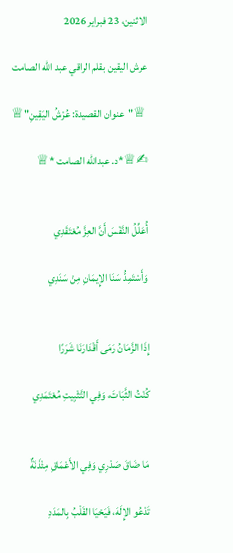الاثنين، 23 فبراير 2026

عرش اليقين بقلم الراقي عبد الله الصامت

 ♕"عنوان القصيدة: عُرْشُ اليَقِينِ"♕

✍♕*د. عبدالله الصامت *♕


أُعَلِّلُ النَّفْسَ أَنَّ العِزَّ مُعْتَقَدِي

وَأَسْتَمِدُّ سَنَا الإِيمَانِ مِنْ سَنَدِي


إِذَا الزَّمَانُ رَمَى أَقْدَارَنَا شَرَرًا

كُنْتُ الثَّبَاتَ، وَفِي التَّثْبِيتِ مُعْتَمَدِي


مَا ضَاقَ صَدْرِي وَفِي الأَعْمَاقِ مِئْذَنَةٌ

تَدْعُو الإِلَهَ، فَيَحْيَا القَلْبُ بِالمَدَدِ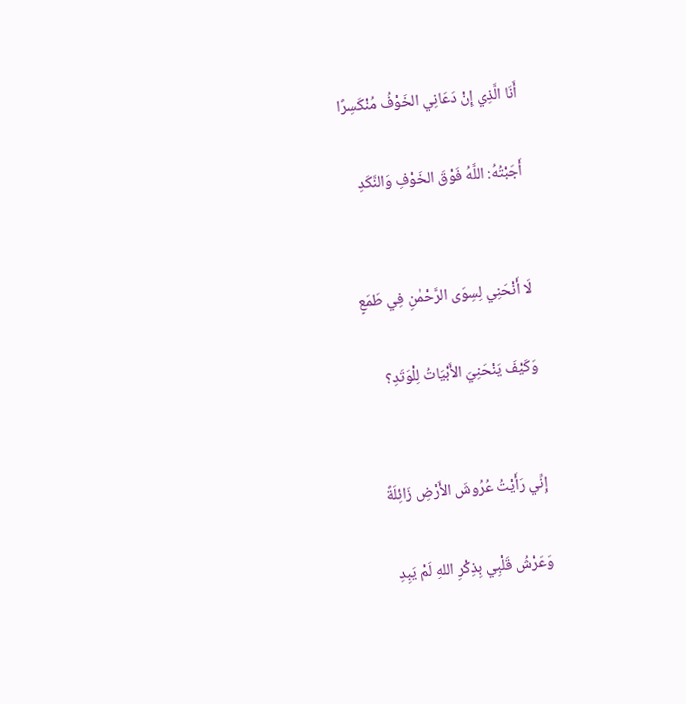أَنَا الَّذِي إِنْ دَعَانِي الخَوْفُ مُنْكَسِرًا

أَجَبْتُهُ: اللَّهُ فَوْقَ الخَوْفِ وَالنَّكَدِ


لَا أَنْحَنِي لِسِوَى الرَّحْمٰنِ فِي طَمَعٍ

وَكَيْفَ يَنْحَنِيَ الأَبْيَاتُ لِلْوَتَدِ؟


إِنِّي رَأَيْتُ عُرُوشَ الأَرْضِ زَائِلَةً

وَعَرْشُ قَلْبِي بِذِكْرِ اللهِ لَمْ يَبِدِ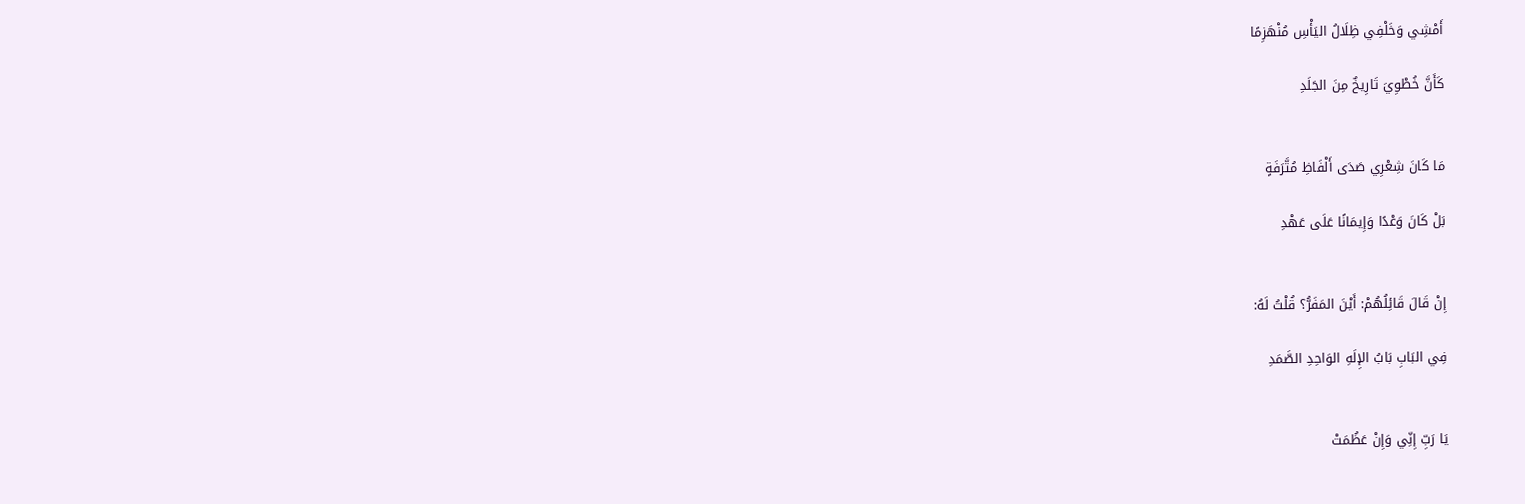أَمْشِي وَخَلْفِي ظِلَالُ اليَأْسِ مُنْهَزِمًا

كَأَنَّ خُطْوِيَ تَارِيخٌ مِنَ الجَلَدِ


مَا كَانَ شِعْرِي صَدَى أَلْفَاظِ مُتَّرَفَةٍ

بَلْ كَانَ وَعْدًا وَإِيمَانًا عَلَى عَهْدِ


إِنْ قَالَ قَائِلُهُمْ: أَيْنَ المَفَرُّ؟ قُلْتُ لَهُ:

فِي البَابِ بَابُ الإِلَهِ الوَاحِدِ الصَّمَدِ


يَا رَبِّ إِنِّي وَإِنْ عَظُمَتْ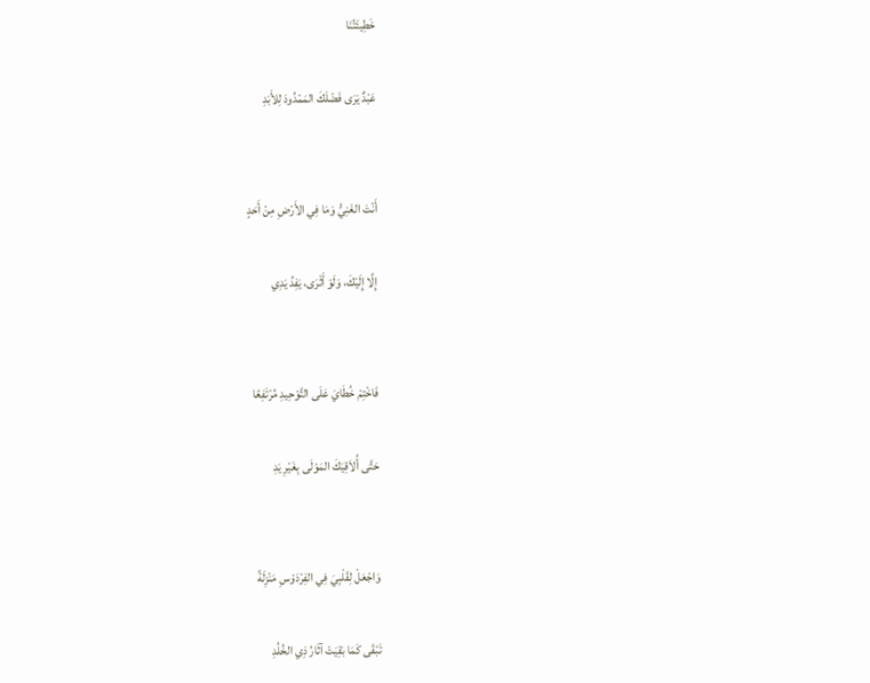خَطِيئَتُنَا

عَبْدٌ يَرَى فَضْلَكَ المَمْدُودَ لِلأَبَدِ


أَنْتَ الغَنِيُّ وَمَا فِي الأَرْضِ مِنْ أَحَدٍ

إِلَّا إِلَيْكَ، وَلَوْ أَثْرَى، يَفِدُ يَدِي


فَاخْتِمْ خُطَايَ عَلَى التَّوْحِيدِ مُرْتَفِعًا

حَتَّى أُلاَقِيَكَ المَوْلَى بِغَيْرِ يَدِ


وَاجْعَلْ لِقَلْبِيَ فِي الفِرْدَوْسِ مَنْزِلَةً

تَبْقَى كَمَا بَقِيَتْ آثَارُ ذِي الخُلُدِ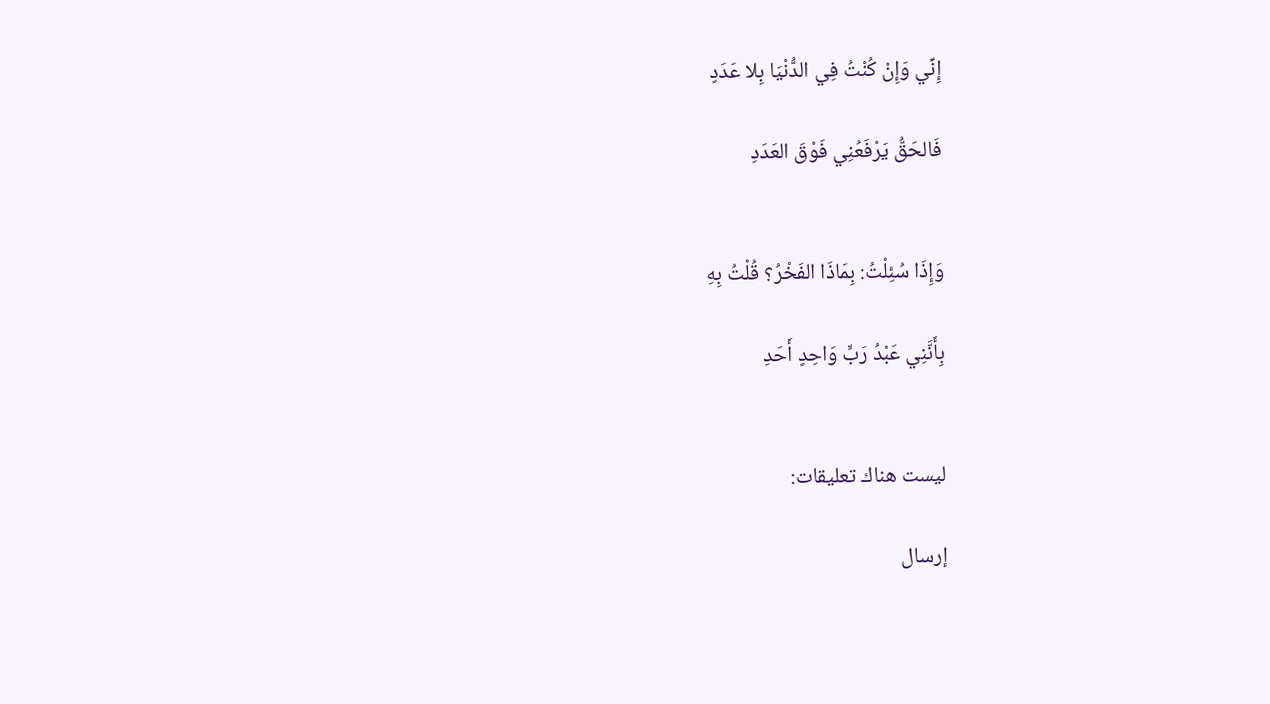إِنِّي وَإِنْ كُنْتُ فِي الدُّنْيَا بِلا عَدَدٍ

فَالحَقُّ يَرْفَعُنِي فَوْقَ العَدَدِ


وَإِذَا سُئِلْتُ: بِمَاذَا الفَخْرُ؟ قُلْتُ بِهِ

بِأَنَّنِي عَبْدُ رَبٍّ وَاحِدٍ أَحَدِ


ليست هناك تعليقات:

إرسال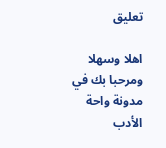تعليق

اهلا وسهلا ومرحبا بك في مدونة واحة الأدب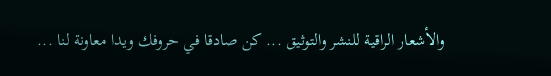والأشعار الراقية للنشر والتوثيق ... كن صادقا في حروفك ويدا معاونة لنا ...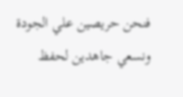فنحن حريصين علي الجودة ونسعي جاهدين لحفظ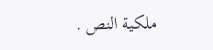ملكية النص .